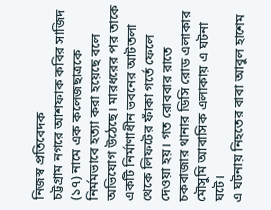নিজস্ব প্রতিবেদক
চট্টগ্রাম নগরে আশফাক কবির সাজিদ (১৭) নামে এক কলেজছাত্রকে নির্মমভাবে হত্যা করা হয়েছে বলে অভিযোগ উঠেছে। মারধরের পর তাকে একটি নির্মাণাধীন ভবনের আটতলা থেকে লিফটের ফাঁকা গর্তে ফেলে দেওয়া হয়। গত রোববার রাতে চকবাজার থানার ডিসি রোড এলাকার মৌসুমি আবাসিক এলাকায় এ ঘটনা ঘটে।
এ ঘটনায় নিহতের বাবা আবুল হাশেম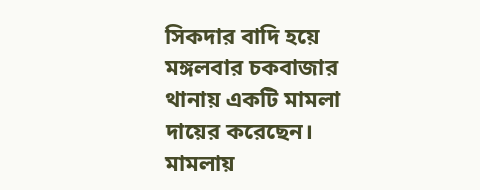সিকদার বাদি হয়ে মঙ্গলবার চকবাজার থানায় একটি মামলা দায়ের করেছেন। মামলায়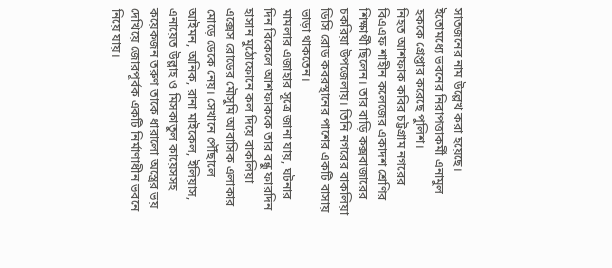সাতজনের নাম উল্লেখ করা হয়েছে। ইতোমধ্যে ভবনের নিরাপত্তাকর্মী এনামুল হককে গ্রেপ্তার করেছে পুলিশ।
নিহত আশফাক কবির চট্টগ্রাম নগরের বিএএফ শাহীন কলেজের একাদশ শ্রেণির শিক্ষার্থী ছিলেন। তার বাড়ি কক্সবাজারের চকরিয়া উপজেলায়। তিনি নগরের বাকলিয়া ডিসি রোড কবরস্থানের পাশের একটি বাসায় ভাড়া থাকতেন।
মামলার এজাহার সূত্রে জানা যায়, ঘটনার দিন বিকেলে আশফাককে তার বন্ধু ফারদিন হাসান মুঠোফোনে কল দিয়ে বাকলিয়া এক্সেস রোডের মৌসুমি আবাসিক এলাকার মোড়ে ডেকে নেয়। সেখানে পৌঁছালে আইমন, অনিক, রানা মাইকেল, ইলিয়াস, এনায়েত উল্লাহ ও মিসকাতুল কায়েসসহ কয়েকজন তরুণ তাকে ধারালো অস্ত্রের ভয় দেখিয়ে জোরপূর্বক একটি নির্মাণাধীন ভবনে নিয়ে যায়।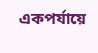একপর্যায়ে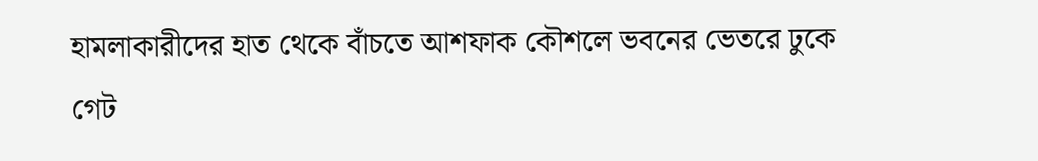হামলাকারীদের হাত থেকে বাঁচতে আশফাক কৌশলে ভবনের ভেতরে ঢুকে গেট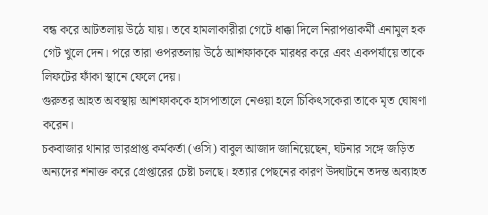বন্ধ করে আটতলায় উঠে যায়। তবে হামলাকারীরা গেটে ধাক্কা দিলে নিরাপত্তাকর্মী এনামুল হক গেট খুলে দেন। পরে তারা ওপরতলায় উঠে আশফাককে মারধর করে এবং একপর্যায়ে তাকে লিফটের ফাঁকা স্থানে ফেলে দেয়।
গুরুতর আহত অবস্থায় আশফাককে হাসপাতালে নেওয়া হলে চিকিৎসকেরা তাকে মৃত ঘোষণা করেন।
চকবাজার থানার ভারপ্রাপ্ত কর্মকর্তা (ওসি) বাবুল আজাদ জানিয়েছেন, ঘটনার সঙ্গে জড়িত অন্যদের শনাক্ত করে গ্রেপ্তারের চেষ্টা চলছে। হত্যার পেছনের কারণ উদ্ঘাটনে তদন্ত অব্যাহত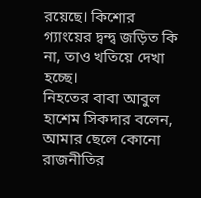রয়েছে। কিশোর গ্যাংয়ের দ্বন্দ্ব জড়িত কি না, তাও খতিয়ে দেখা হচ্ছে।
নিহতের বাবা আবুল হাশেম সিকদার বলেন, আমার ছেলে কোনো রাজনীতির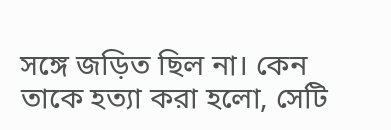সঙ্গে জড়িত ছিল না। কেন তাকে হত্যা করা হলো, সেটি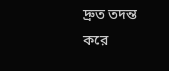দ্রুত তদন্ত করে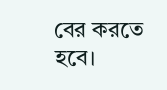বের করতে হবে।